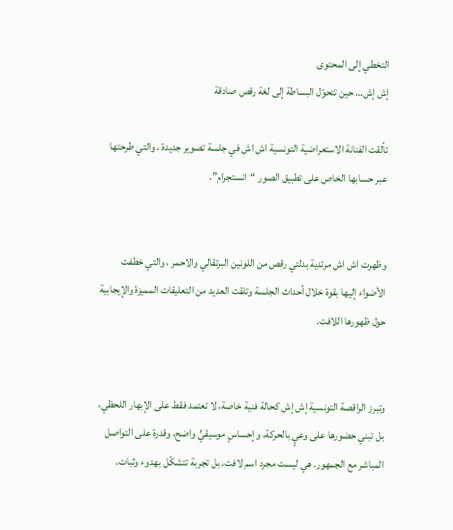التخطي إلى المحتوى
إش إش… حين تتحوّل البساطة إلى لغة رقص صادقة

تألقت الفنانة الاستعراضية التونسية اش اش في جلسة تصوير جديدة ، والتي طرحتها عبر حسابها الخاص على تطبيق الصور “انستجرام”.


وظهرت اش اش مرتدية بدلتي رقص من اللونين البرتقالي والاحمر ، والتي خطفت الأضواء إليها بقوة خلال أحداث الجلسة وتلقت العديد من التعليقات المميزة والإيجابية حول ظهورها اللافت.


وتبرز الراقصة التونسية إش إش كحالة فنية خاصة، لا تعتمد فقط على الإبهار اللحظي، بل تبني حضورها على وعيٍ بالحركة، وإحساسٍ موسيقيٍّ واضح، وقدرة على التواصل المباشر مع الجمهور. هي ليست مجرد اسم لافت، بل تجربة تتشكّل بهدوء وثبات.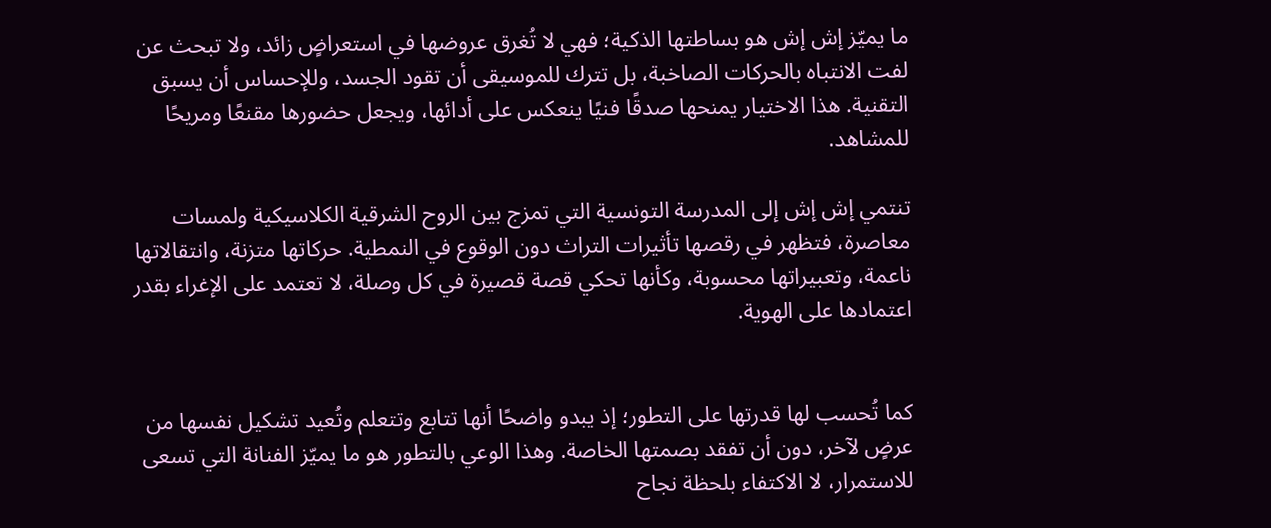ما يميّز إش إش هو بساطتها الذكية؛ فهي لا تُغرق عروضها في استعراضٍ زائد، ولا تبحث عن لفت الانتباه بالحركات الصاخبة، بل تترك للموسيقى أن تقود الجسد، وللإحساس أن يسبق التقنية. هذا الاختيار يمنحها صدقًا فنيًا ينعكس على أدائها، ويجعل حضورها مقنعًا ومريحًا للمشاهد.

تنتمي إش إش إلى المدرسة التونسية التي تمزج بين الروح الشرقية الكلاسيكية ولمسات معاصرة، فتظهر في رقصها تأثيرات التراث دون الوقوع في النمطية. حركاتها متزنة، وانتقالاتها ناعمة، وتعبيراتها محسوبة، وكأنها تحكي قصة قصيرة في كل وصلة، لا تعتمد على الإغراء بقدر اعتمادها على الهوية.


كما تُحسب لها قدرتها على التطور؛ إذ يبدو واضحًا أنها تتابع وتتعلم وتُعيد تشكيل نفسها من عرضٍ لآخر، دون أن تفقد بصمتها الخاصة. وهذا الوعي بالتطور هو ما يميّز الفنانة التي تسعى للاستمرار، لا الاكتفاء بلحظة نجاح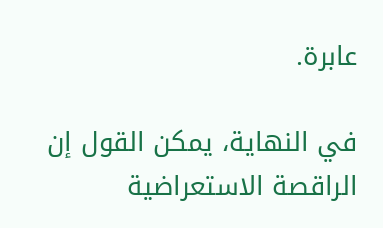عابرة.

في النهاية، يمكن القول إن الراقصة الاستعراضية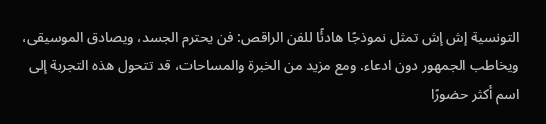التونسية إش إش تمثل نموذجًا هادئًا للفن الراقص: فن يحترم الجسد، ويصادق الموسيقى، ويخاطب الجمهور دون ادعاء. ومع مزيد من الخبرة والمساحات، قد تتحول هذه التجربة إلى اسم أكثر حضورًا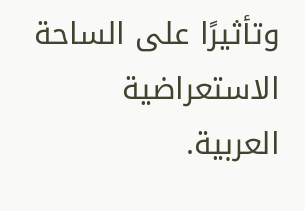وتأثيرًا على الساحة الاستعراضية العربية.